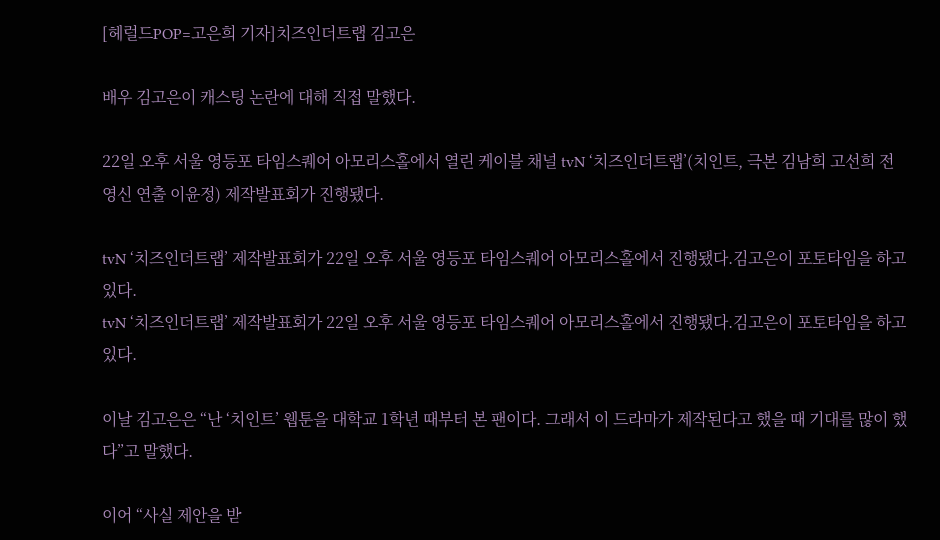[헤럴드POP=고은희 기자]치즈인더트랩 김고은

배우 김고은이 캐스팅 논란에 대해 직접 말했다.

22일 오후 서울 영등포 타임스퀘어 아모리스홀에서 열린 케이블 채널 tvN ‘치즈인더트랩’(치인트, 극본 김남희 고선희 전영신 연출 이윤정) 제작발표회가 진행됐다.

tvN ‘치즈인더트랩’ 제작발표회가 22일 오후 서울 영등포 타임스퀘어 아모리스홀에서 진행됐다.김고은이 포토타임을 하고 있다.
tvN ‘치즈인더트랩’ 제작발표회가 22일 오후 서울 영등포 타임스퀘어 아모리스홀에서 진행됐다.김고은이 포토타임을 하고 있다.

이날 김고은은 “난 ‘치인트’ 웹툰을 대학교 1학년 때부터 본 팬이다. 그래서 이 드라마가 제작된다고 했을 때 기대를 많이 했다”고 말했다.

이어 “사실 제안을 받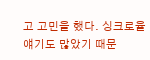고 고민을 했다. 싱크로율 얘기도 많았기 때문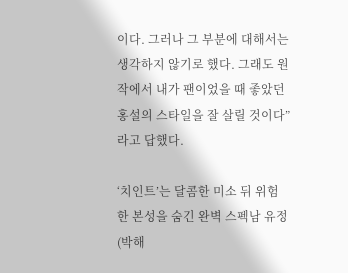이다. 그러나 그 부분에 대해서는 생각하지 않기로 했다. 그래도 원작에서 내가 팬이었을 때 좋았던 홍설의 스타일을 잘 살릴 것이다”라고 답했다.

‘치인트’는 달콤한 미소 뒤 위험한 본성을 숨긴 완벽 스펙남 유정(박해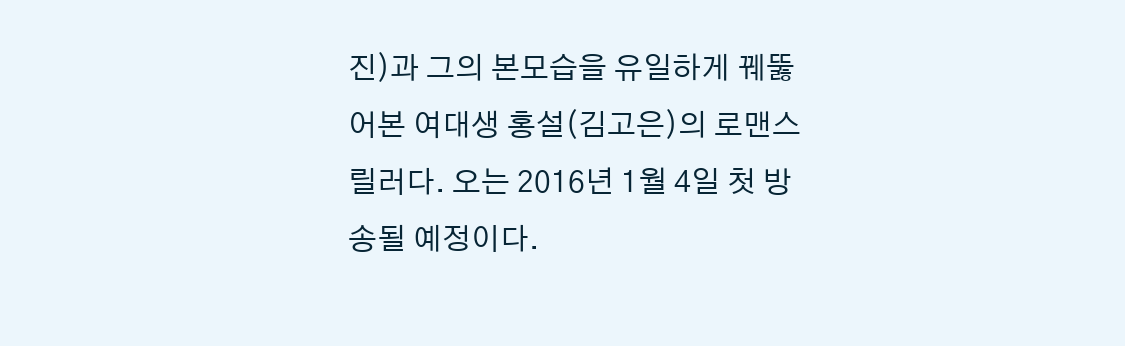진)과 그의 본모습을 유일하게 꿰뚫어본 여대생 홍설(김고은)의 로맨스릴러다. 오는 2016년 1월 4일 첫 방송될 예정이다.